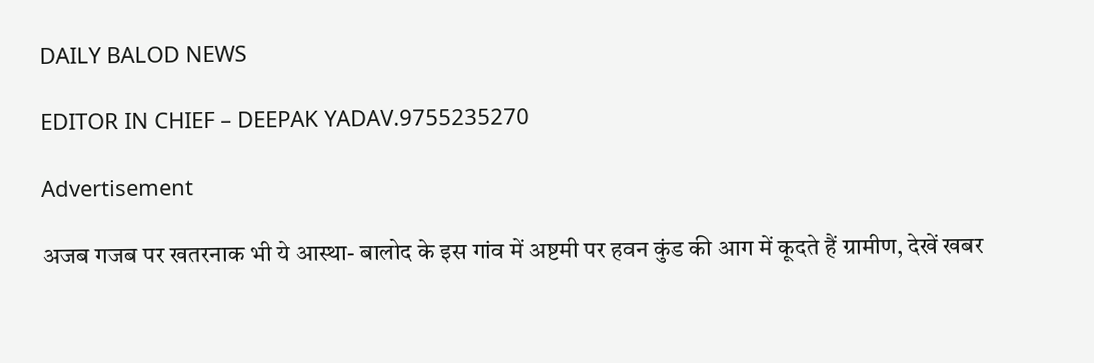DAILY BALOD NEWS

EDITOR IN CHIEF – DEEPAK YADAV.9755235270

Advertisement

अजब गजब पर खतरनाक भी ये आस्था- बालोद के इस गांव में अष्टमी पर हवन कुंड की आग में कूदते हैं ग्रामीण, देखें खबर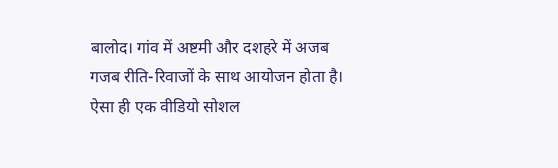बालोद। गांव में अष्टमी और दशहरे में अजब गजब रीति-रिवाजों के साथ आयोजन होता है। ऐसा ही एक वीडियो सोशल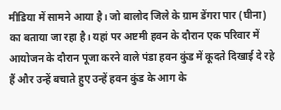मीडिया में सामने आया है। जो बालोद जिले के ग्राम डेंगरा पार (घीना) का बताया जा रहा है। यहां पर अष्टमी हवन के दौरान एक परिवार में आयोजन के दौरान पूजा करने वाले पंडा हवन कुंड में कूदते दिखाई दे रहे हैं और उन्हें बचाते हुए उन्हें हवन कुंड के आग के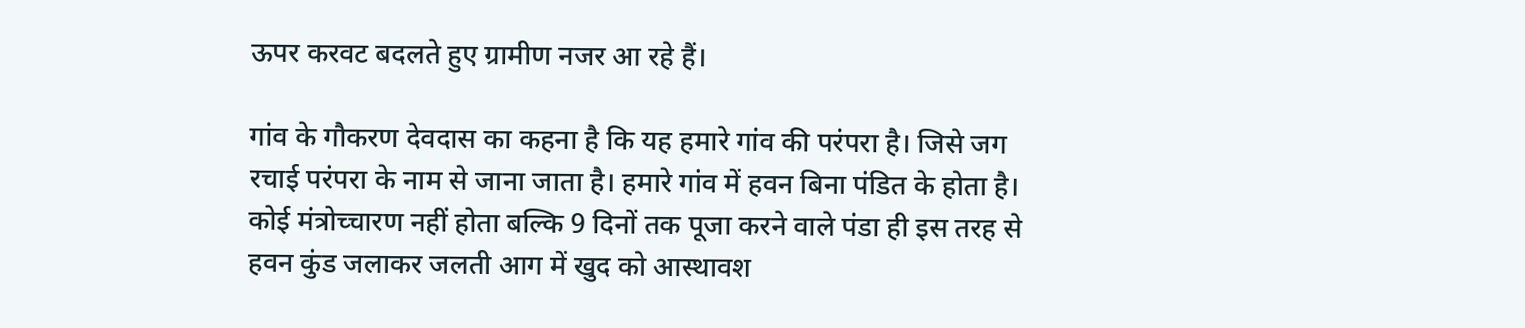ऊपर करवट बदलते हुए ग्रामीण नजर आ रहे हैं।

गांव के गौकरण देवदास का कहना है कि यह हमारे गांव की परंपरा है। जिसे जग रचाई परंपरा के नाम से जाना जाता है। हमारे गांव में हवन बिना पंडित के होता है। कोई मंत्रोच्चारण नहीं होता बल्कि 9 दिनों तक पूजा करने वाले पंडा ही इस तरह से हवन कुंड जलाकर जलती आग में खुद को आस्थावश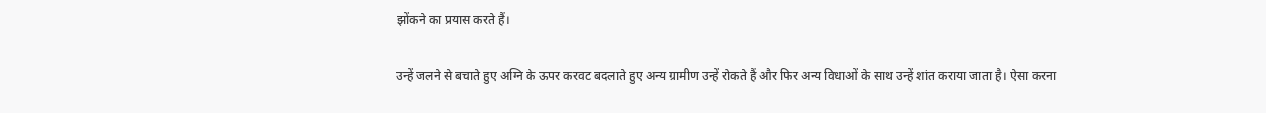झोंकने का प्रयास करते हैं।

उन्हें जलने से बचाते हुए अग्नि के ऊपर करवट बदलाते हुए अन्य ग्रामीण उन्हें रोकते हैं और फिर अन्य विधाओं के साथ उन्हें शांत कराया जाता है। ऐसा करना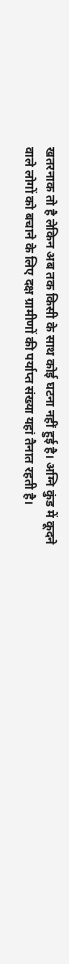खतरनाक तो है लेकिन अब तक किसी के साथ कोई घटना नहीं हुई है। अग्नि कुंड में कूदने वाले लोगों को बचाने के लिए दक्ष ग्रामीणों की पर्याप्त संख्या यहां तैनात रहती है।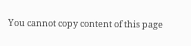You cannot copy content of this page